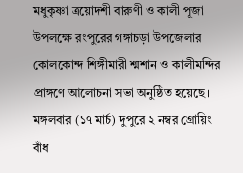মধুকৃষ্ণা ত্রয়োদশী বারুণী ও কালী পূজা উপলক্ষে রংপুরের গঙ্গাচড়া উপজেলার কোলকোন্দ শিঙ্গীমারী শ্মশান ও কালীমন্দির প্রাঙ্গণে আলোচনা সভা অনুষ্ঠিত হয়েছে।
মঙ্গলবার (১৭ মার্চ) দুপুরে ২ নম্বর গ্রোয়িং বাঁধ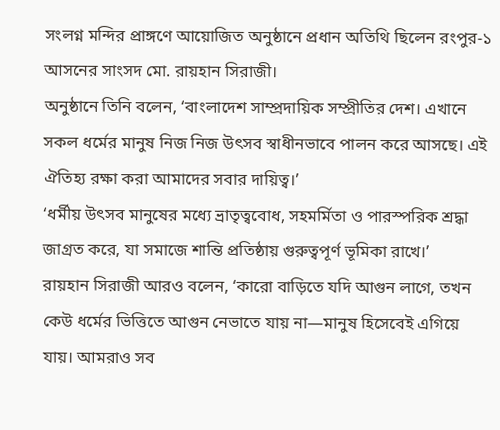সংলগ্ন মন্দির প্রাঙ্গণে আয়োজিত অনুষ্ঠানে প্রধান অতিথি ছিলেন রংপুর-১ আসনের সাংসদ মো. রায়হান সিরাজী।
অনুষ্ঠানে তিনি বলেন, ‘বাংলাদেশ সাম্প্রদায়িক সম্প্রীতির দেশ। এখানে সকল ধর্মের মানুষ নিজ নিজ উৎসব স্বাধীনভাবে পালন করে আসছে। এই ঐতিহ্য রক্ষা করা আমাদের সবার দায়িত্ব।’
‘ধর্মীয় উৎসব মানুষের মধ্যে ভ্রাতৃত্ববোধ, সহমর্মিতা ও পারস্পরিক শ্রদ্ধা জাগ্রত করে, যা সমাজে শান্তি প্রতিষ্ঠায় গুরুত্বপূর্ণ ভূমিকা রাখে।’
রায়হান সিরাজী আরও বলেন, ‘কারো বাড়িতে যদি আগুন লাগে, তখন কেউ ধর্মের ভিত্তিতে আগুন নেভাতে যায় না—মানুষ হিসেবেই এগিয়ে যায়। আমরাও সব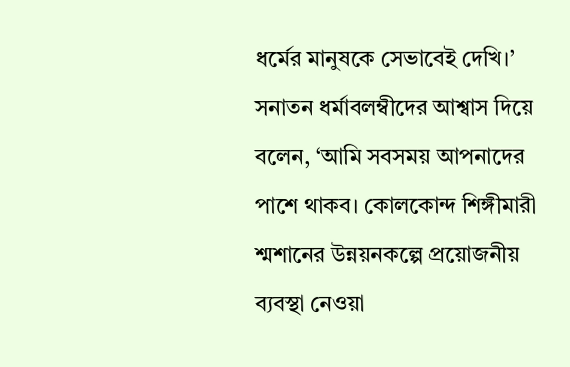ধর্মের মানুষকে সেভাবেই দেখি।’
সনাতন ধর্মাবলম্বীদের আশ্বাস দিয়ে বলেন, ‘আমি সবসময় আপনাদের পাশে থাকব। কোলকোন্দ শিঙ্গীমারী শ্মশানের উন্নয়নকল্পে প্রয়োজনীয় ব্যবস্থা নেওয়া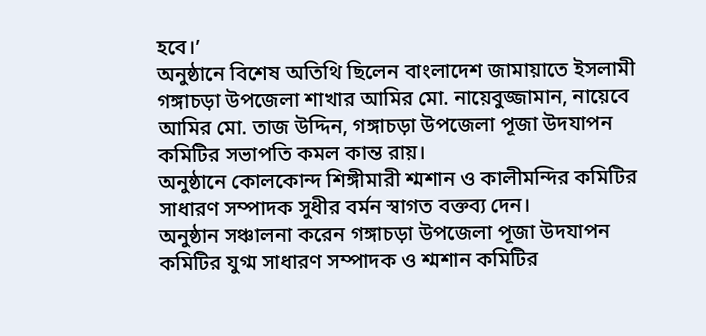হবে।’
অনুষ্ঠানে বিশেষ অতিথি ছিলেন বাংলাদেশ জামায়াতে ইসলামী গঙ্গাচড়া উপজেলা শাখার আমির মো. নায়েবুজ্জামান, নায়েবে আমির মো. তাজ উদ্দিন, গঙ্গাচড়া উপজেলা পূজা উদযাপন কমিটির সভাপতি কমল কান্ত রায়।
অনুষ্ঠানে কোলকোন্দ শিঙ্গীমারী শ্মশান ও কালীমন্দির কমিটির সাধারণ সম্পাদক সুধীর বর্মন স্বাগত বক্তব্য দেন।
অনুষ্ঠান সঞ্চালনা করেন গঙ্গাচড়া উপজেলা পূজা উদযাপন কমিটির যুগ্ম সাধারণ সম্পাদক ও শ্মশান কমিটির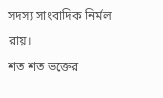সদস্য সাংবাদিক নির্মল রায়।
শত শত ভক্তের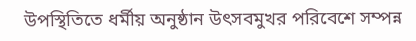উপস্থিতিতে ধর্মীয় অনুষ্ঠান উৎসবমুখর পরিবেশে সম্পন্ন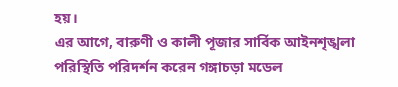হয়।
এর আগে, বারুণী ও কালী পূজার সার্বিক আইনশৃঙ্খলা পরিস্থিতি পরিদর্শন করেন গঙ্গাচড়া মডেল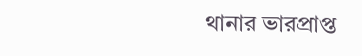থানার ভারপ্রাপ্ত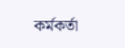কর্মকর্তা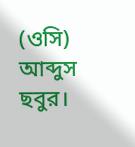(ওসি) আব্দুস ছবুর।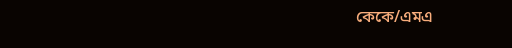কেকে/এমএ